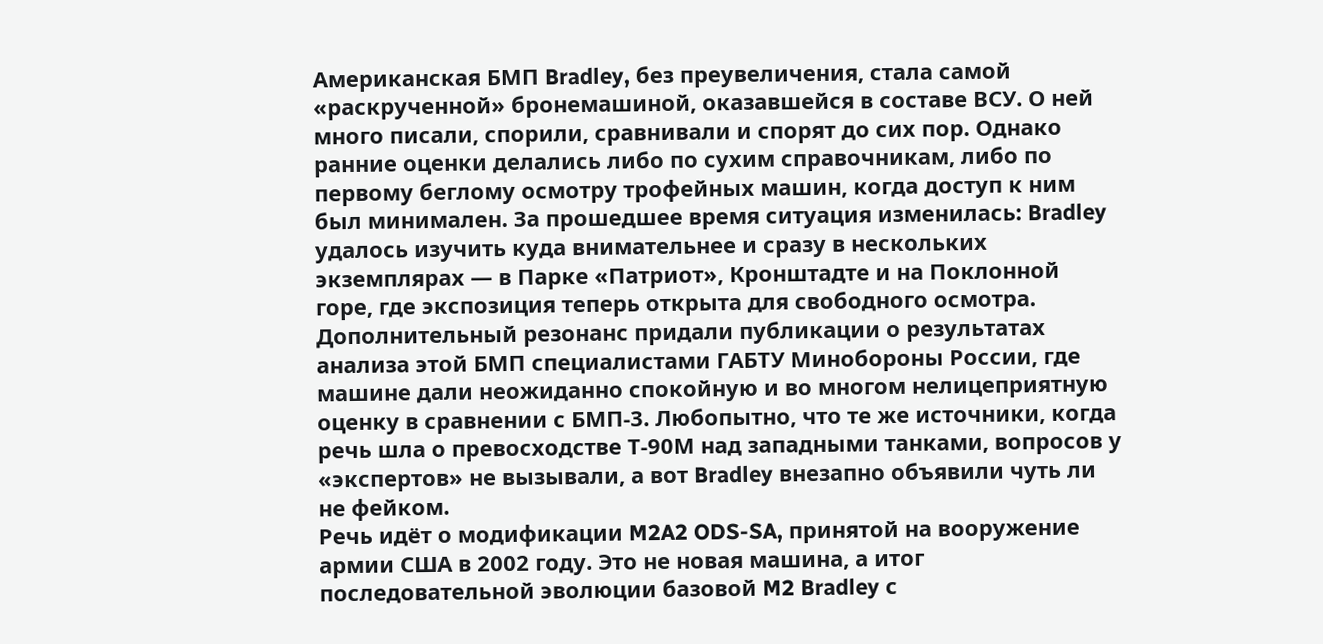Американская БМП Bradley, без преувеличения, стала самой «раскрученной» бронемашиной, оказавшейся в составе ВСУ. О ней много писали, спорили, сравнивали и спорят до сих пор. Однако ранние оценки делались либо по сухим справочникам, либо по первому беглому осмотру трофейных машин, когда доступ к ним был минимален. За прошедшее время ситуация изменилась: Bradley удалось изучить куда внимательнее и сразу в нескольких экземплярах — в Парке «Патриот», Кронштадте и на Поклонной горе, где экспозиция теперь открыта для свободного осмотра. Дополнительный резонанс придали публикации о результатах анализа этой БМП специалистами ГАБТУ Минобороны России, где машине дали неожиданно спокойную и во многом нелицеприятную оценку в сравнении с БМП-3. Любопытно, что те же источники, когда речь шла о превосходстве Т-90М над западными танками, вопросов у «экспертов» не вызывали, а вот Bradley внезапно объявили чуть ли не фейком.
Речь идёт о модификации M2A2 ODS-SA, принятой на вооружение армии США в 2002 году. Это не новая машина, а итог последовательной эволюции базовой M2 Bradley с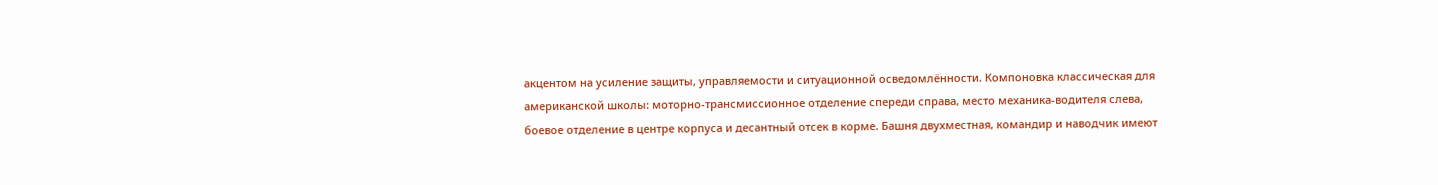акцентом на усиление защиты, управляемости и ситуационной осведомлённости. Компоновка классическая для американской школы: моторно-трансмиссионное отделение спереди справа, место механика-водителя слева, боевое отделение в центре корпуса и десантный отсек в корме. Башня двухместная, командир и наводчик имеют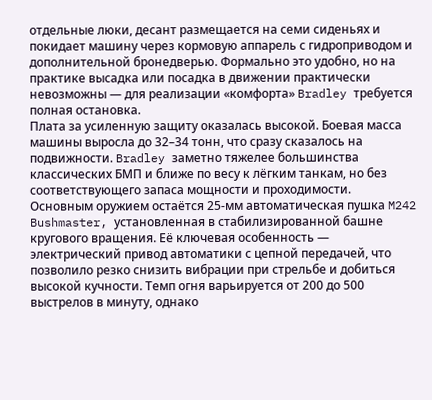отдельные люки, десант размещается на семи сиденьях и покидает машину через кормовую аппарель с гидроприводом и дополнительной бронедверью. Формально это удобно, но на практике высадка или посадка в движении практически невозможны — для реализации «комфорта» Bradley требуется полная остановка.
Плата за усиленную защиту оказалась высокой. Боевая масса машины выросла до 32–34 тонн, что сразу сказалось на подвижности. Bradley заметно тяжелее большинства классических БМП и ближе по весу к лёгким танкам, но без соответствующего запаса мощности и проходимости.
Основным оружием остаётся 25-мм автоматическая пушка M242 Bushmaster, установленная в стабилизированной башне кругового вращения. Её ключевая особенность — электрический привод автоматики с цепной передачей, что позволило резко снизить вибрации при стрельбе и добиться высокой кучности. Темп огня варьируется от 200 до 500 выстрелов в минуту, однако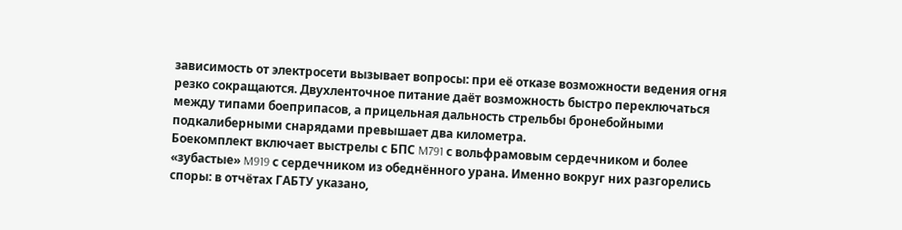зависимость от электросети вызывает вопросы: при её отказе возможности ведения огня резко сокращаются. Двухленточное питание даёт возможность быстро переключаться между типами боеприпасов, а прицельная дальность стрельбы бронебойными подкалиберными снарядами превышает два километра.
Боекомплект включает выстрелы с БПС M791 с вольфрамовым сердечником и более «зубастые» M919 с сердечником из обеднённого урана. Именно вокруг них разгорелись споры: в отчётах ГАБТУ указано,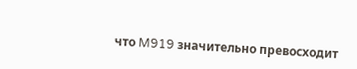что M919 значительно превосходит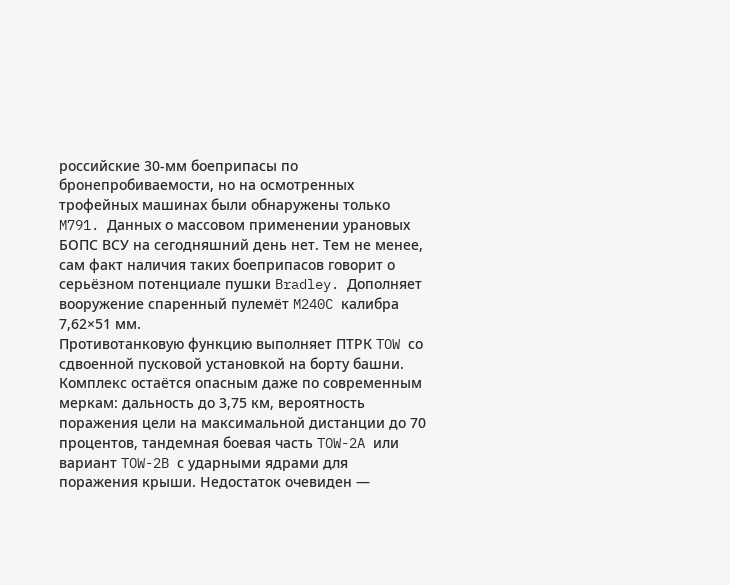российские 30-мм боеприпасы по бронепробиваемости, но на осмотренных трофейных машинах были обнаружены только M791. Данных о массовом применении урановых БОПС ВСУ на сегодняшний день нет. Тем не менее, сам факт наличия таких боеприпасов говорит о серьёзном потенциале пушки Bradley. Дополняет вооружение спаренный пулемёт M240C калибра 7,62×51 мм.
Противотанковую функцию выполняет ПТРК TOW со сдвоенной пусковой установкой на борту башни. Комплекс остаётся опасным даже по современным меркам: дальность до 3,75 км, вероятность поражения цели на максимальной дистанции до 70 процентов, тандемная боевая часть TOW-2A или вариант TOW-2B с ударными ядрами для поражения крыши. Недостаток очевиден —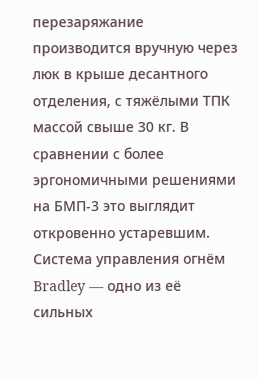перезаряжание производится вручную через люк в крыше десантного отделения, с тяжёлыми ТПК массой свыше 30 кг. В сравнении с более эргономичными решениями на БМП-3 это выглядит откровенно устаревшим.
Система управления огнём Bradley — одно из её сильных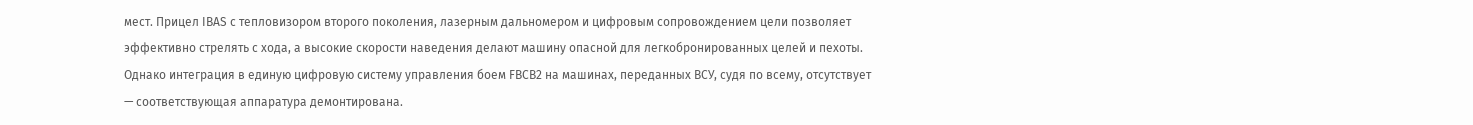мест. Прицел IBAS с тепловизором второго поколения, лазерным дальномером и цифровым сопровождением цели позволяет эффективно стрелять с хода, а высокие скорости наведения делают машину опасной для легкобронированных целей и пехоты. Однако интеграция в единую цифровую систему управления боем FBCB2 на машинах, переданных ВСУ, судя по всему, отсутствует — соответствующая аппаратура демонтирована.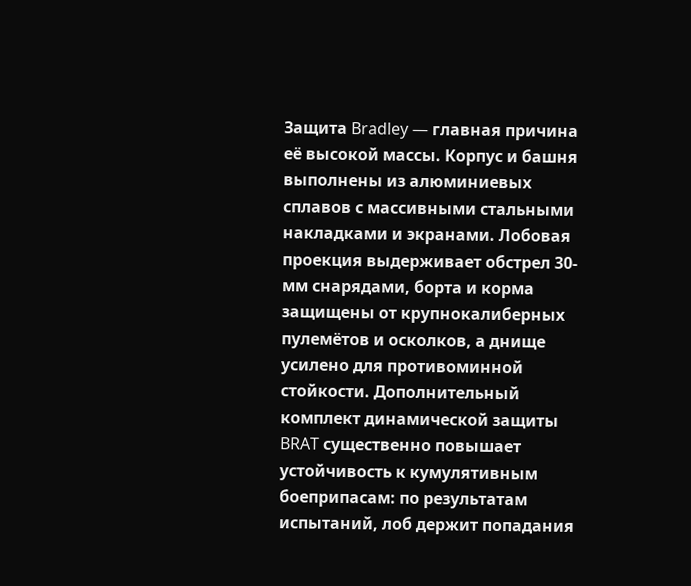Защита Bradley — главная причина её высокой массы. Корпус и башня выполнены из алюминиевых сплавов с массивными стальными накладками и экранами. Лобовая проекция выдерживает обстрел 30-мм снарядами, борта и корма защищены от крупнокалиберных пулемётов и осколков, а днище усилено для противоминной стойкости. Дополнительный комплект динамической защиты BRAT существенно повышает устойчивость к кумулятивным боеприпасам: по результатам испытаний, лоб держит попадания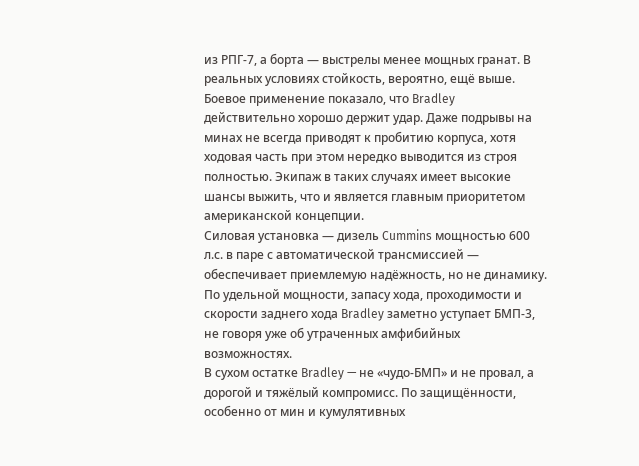из РПГ-7, а борта — выстрелы менее мощных гранат. В реальных условиях стойкость, вероятно, ещё выше.
Боевое применение показало, что Bradley действительно хорошо держит удар. Даже подрывы на минах не всегда приводят к пробитию корпуса, хотя ходовая часть при этом нередко выводится из строя полностью. Экипаж в таких случаях имеет высокие шансы выжить, что и является главным приоритетом американской концепции.
Силовая установка — дизель Cummins мощностью 600 л.с. в паре с автоматической трансмиссией — обеспечивает приемлемую надёжность, но не динамику. По удельной мощности, запасу хода, проходимости и скорости заднего хода Bradley заметно уступает БМП-3, не говоря уже об утраченных амфибийных возможностях.
В сухом остатке Bradley — не «чудо-БМП» и не провал, а дорогой и тяжёлый компромисс. По защищённости, особенно от мин и кумулятивных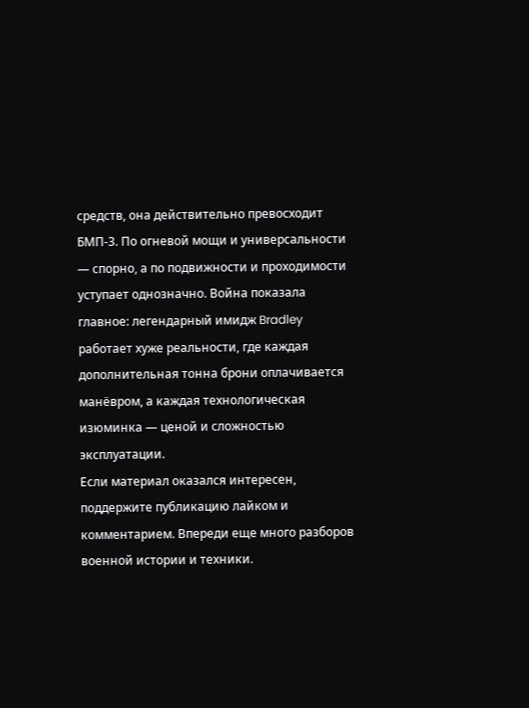средств, она действительно превосходит БМП-3. По огневой мощи и универсальности — спорно, а по подвижности и проходимости уступает однозначно. Война показала главное: легендарный имидж Bradley работает хуже реальности, где каждая дополнительная тонна брони оплачивается манёвром, а каждая технологическая изюминка — ценой и сложностью эксплуатации.
Если материал оказался интересен, поддержите публикацию лайком и комментарием. Впереди еще много разборов военной истории и техники.